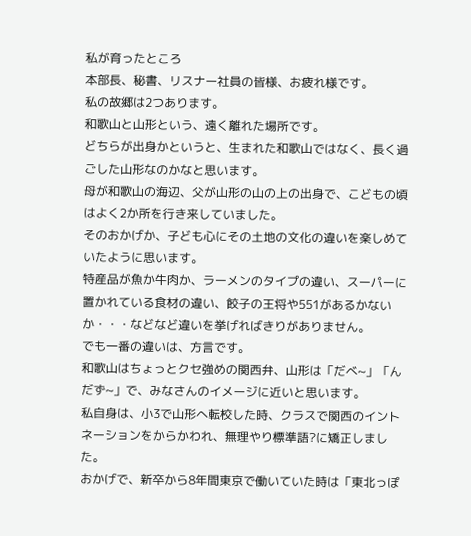私が育ったところ
本部長、秘書、リスナー社員の皆様、お疲れ様です。
私の故郷は2つあります。
和歌山と山形という、遠く離れた場所です。
どちらが出身かというと、生まれた和歌山ではなく、長く過ごした山形なのかなと思います。
母が和歌山の海辺、父が山形の山の上の出身で、こどもの頃はよく2か所を行き来していました。
そのおかげか、子ども心にその土地の文化の違いを楽しめていたように思います。
特産品が魚か牛肉か、ラーメンのタイプの違い、スーパーに置かれている食材の違い、餃子の王将や551があるかないか・・・などなど違いを挙げればきりがありません。
でも一番の違いは、方言です。
和歌山はちょっとクセ強めの関西弁、山形は「だべ~」「んだず~」で、みなさんのイメージに近いと思います。
私自身は、小3で山形へ転校した時、クラスで関西のイントネーションをからかわれ、無理やり標準語?に矯正しました。
おかげで、新卒から8年間東京で働いていた時は「東北っぽ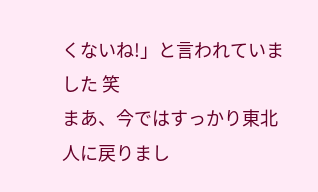くないね!」と言われていました 笑
まあ、今ではすっかり東北人に戻りまし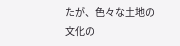たが、色々な土地の文化の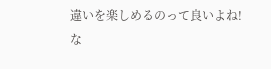違いを楽しめるのって良いよね!
な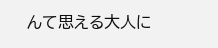んて思える大人に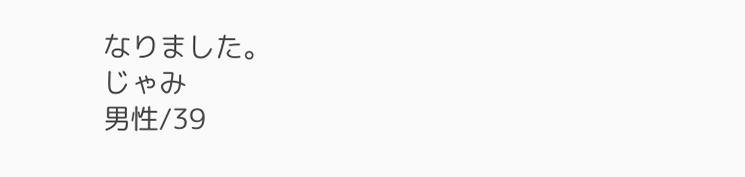なりました。
じゃみ
男性/39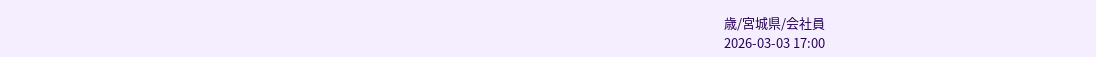歳/宮城県/会社員
2026-03-03 17:00